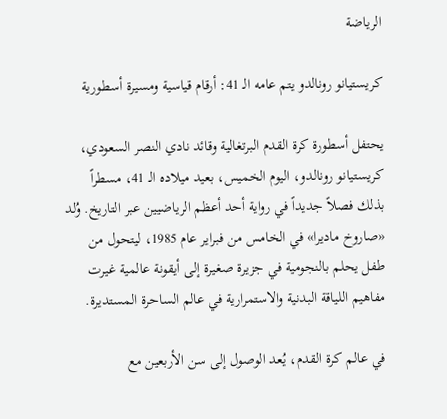الرياضة

كريستيانو رونالدو يتم عامه الـ 41: أرقام قياسية ومسيرة أسطورية

يحتفل أسطورة كرة القدم البرتغالية وقائد نادي النصر السعودي، كريستيانو رونالدو، اليوم الخميس، بعيد ميلاده الـ 41، مسطراً بذلك فصلاً جديداً في رواية أحد أعظم الرياضيين عبر التاريخ. وُلد «صاروخ ماديرا» في الخامس من فبراير عام 1985، ليتحول من طفل يحلم بالنجومية في جزيرة صغيرة إلى أيقونة عالمية غيرت مفاهيم اللياقة البدنية والاستمرارية في عالم الساحرة المستديرة.

في عالم كرة القدم، يُعد الوصول إلى سن الأربعين مع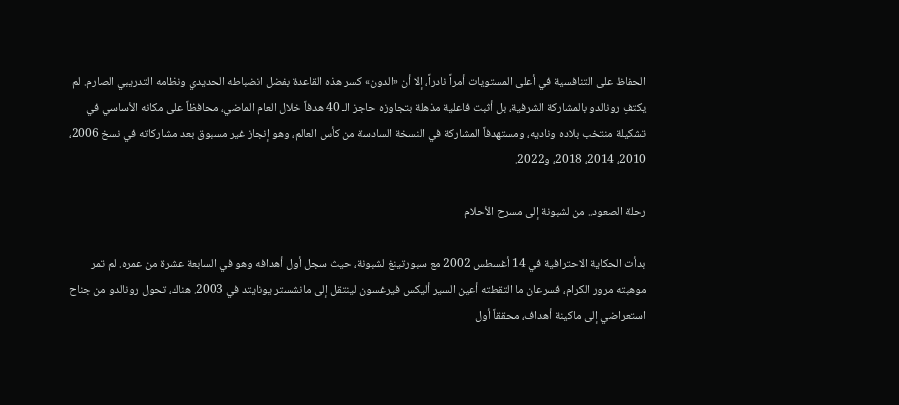الحفاظ على التنافسية في أعلى المستويات أمراً نادراً، إلا أن «الدون» كسر هذه القاعدة بفضل انضباطه الحديدي ونظامه التدريبي الصارم. لم يكتفِ رونالدو بالمشاركة الشرفية، بل أثبت فاعلية مذهلة بتجاوزه حاجز الـ 40 هدفاً خلال العام الماضي، محافظاً على مكانه الأساسي في تشكيلة منتخب بلاده وناديه، ومستهدفاً المشاركة في النسخة السادسة من كأس العالم، وهو إنجاز غير مسبوق بعد مشاركاته في نسخ 2006، 2010، 2014، 2018، و2022.

رحلة الصعود.. من لشبونة إلى مسرح الأحلام

بدأت الحكاية الاحترافية في 14 أغسطس 2002 مع سبورتينغ لشبونة، حيث سجل أول أهدافه وهو في السابعة عشرة من عمره. لم تمر موهبته مرور الكرام، فسرعان ما التقطته أعين السير أليكس فيرغسون لينتقل إلى مانشستر يونايتد في 2003. هناك، تحول رونالدو من جناح استعراضي إلى ماكينة أهداف، محققاً أول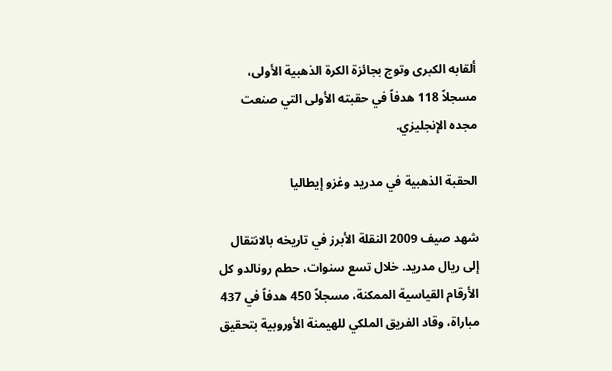ألقابه الكبرى وتوج بجائزة الكرة الذهبية الأولى، مسجلاً 118 هدفاً في حقبته الأولى التي صنعت مجده الإنجليزي.

الحقبة الذهبية في مدريد وغزو إيطاليا

شهد صيف 2009 النقلة الأبرز في تاريخه بالانتقال إلى ريال مدريد. خلال تسع سنوات، حطم رونالدو كل الأرقام القياسية الممكنة، مسجلاً 450 هدفاً في 437 مباراة، وقاد الفريق الملكي للهيمنة الأوروبية بتحقيق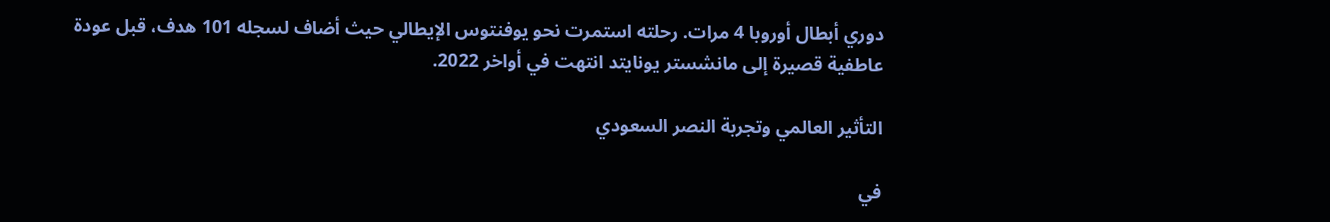دوري أبطال أوروبا 4 مرات. رحلته استمرت نحو يوفنتوس الإيطالي حيث أضاف لسجله 101 هدف، قبل عودة عاطفية قصيرة إلى مانشستر يونايتد انتهت في أواخر 2022.

التأثير العالمي وتجربة النصر السعودي

في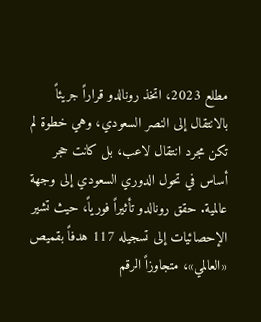مطلع 2023، اتخذ رونالدو قراراً جريئاً بالانتقال إلى النصر السعودي، وهي خطوة لم تكن مجرد انتقال لاعب، بل كانت حجر أساس في تحول الدوري السعودي إلى وجهة عالمية. حقق رونالدو تأثيراً فورياً، حيث تشير الإحصائيات إلى تسجيله 117 هدفاً بقميص «العالمي»، متجاوزاً الرقم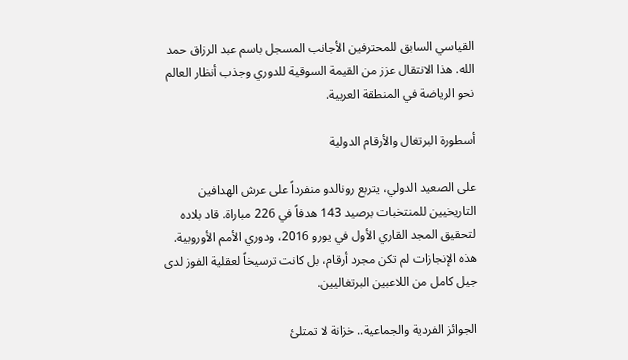القياسي السابق للمحترفين الأجانب المسجل باسم عبد الرزاق حمد الله. هذا الانتقال عزز من القيمة السوقية للدوري وجذب أنظار العالم نحو الرياضة في المنطقة العربية.

أسطورة البرتغال والأرقام الدولية

على الصعيد الدولي، يتربع رونالدو منفرداً على عرش الهدافين التاريخيين للمنتخبات برصيد 143 هدفاً في 226 مباراة. قاد بلاده لتحقيق المجد القاري الأول في يورو 2016، ودوري الأمم الأوروبية. هذه الإنجازات لم تكن مجرد أرقام، بل كانت ترسيخاً لعقلية الفوز لدى جيل كامل من اللاعبين البرتغاليين.

الجوائز الفردية والجماعية.. خزانة لا تمتلئ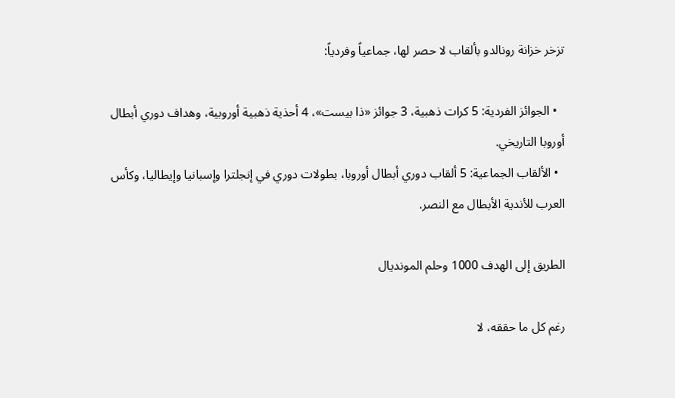تزخر خزانة رونالدو بألقاب لا حصر لها، جماعياً وفردياً:

  • الجوائز الفردية: 5 كرات ذهبية، 3 جوائز «ذا بيست»، 4 أحذية ذهبية أوروبية، وهداف دوري أبطال أوروبا التاريخي.
  • الألقاب الجماعية: 5 ألقاب دوري أبطال أوروبا، بطولات دوري في إنجلترا وإسبانيا وإيطاليا، وكأس العرب للأندية الأبطال مع النصر.

الطريق إلى الهدف 1000 وحلم المونديال

رغم كل ما حققه، لا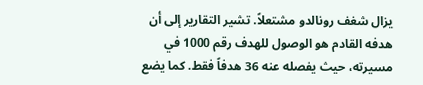يزال شغف رونالدو مشتعلاً. تشير التقارير إلى أن هدفه القادم هو الوصول للهدف رقم 1000 في مسيرته، حيث يفصله عنه 36 هدفاً فقط. كما يضع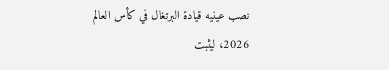نصب عينيه قيادة البرتغال في كأس العالم 2026، ليثبت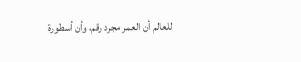للعالم أن العمر مجرد رقم، وأن أسطورة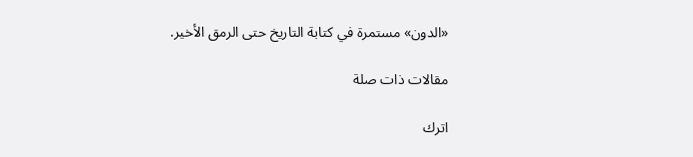«الدون» مستمرة في كتابة التاريخ حتى الرمق الأخير.

مقالات ذات صلة

اترك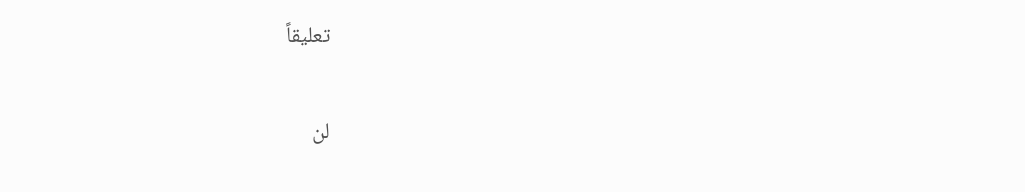تعليقاً

لن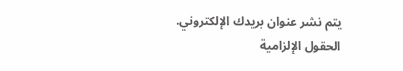يتم نشر عنوان بريدك الإلكتروني. الحقول الإلزامية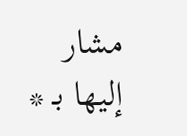مشار إليها بـ *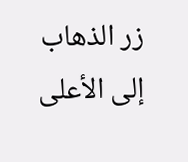زر الذهاب إلى الأعلى